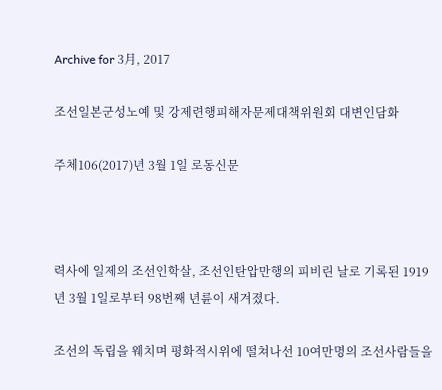Archive for 3月, 2017

조선일본군성노예 및 강제련행피해자문제대책위원회 대변인담화

주체106(2017)년 3월 1일 로동신문



력사에 일제의 조선인학살, 조선인탄압만행의 피비린 날로 기록된 1919년 3월 1일로부터 98번째 년륜이 새겨졌다.

조선의 독립을 웨치며 평화적시위에 떨쳐나선 10여만명의 조선사람들을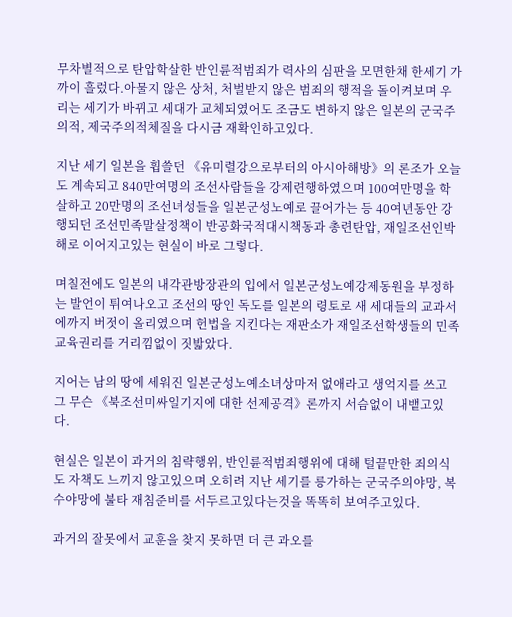무차별적으로 탄압학살한 반인륜적범죄가 력사의 심판을 모면한채 한세기 가까이 흘렀다.아물지 않은 상처, 처벌받지 않은 범죄의 행적을 돌이켜보며 우리는 세기가 바뀌고 세대가 교체되였어도 조금도 변하지 않은 일본의 군국주의적, 제국주의적체질을 다시금 재확인하고있다.

지난 세기 일본을 휩쓸던 《유미렬강으로부터의 아시아해방》의 론조가 오늘도 계속되고 840만여명의 조선사람들을 강제련행하였으며 100여만명을 학살하고 20만명의 조선녀성들을 일본군성노예로 끌어가는 등 40여년동안 강행되던 조선민족말살정책이 반공화국적대시책동과 총련탄압, 재일조선인박해로 이어지고있는 현실이 바로 그렇다.

며칠전에도 일본의 내각관방장관의 입에서 일본군성노예강제동원을 부정하는 발언이 튀여나오고 조선의 땅인 독도를 일본의 령토로 새 세대들의 교과서에까지 버젓이 올리였으며 헌법을 지킨다는 재판소가 재일조선학생들의 민족교육권리를 거리낌없이 짓밟았다.

지어는 남의 땅에 세워진 일본군성노예소녀상마저 없애라고 생억지를 쓰고 그 무슨 《북조선미싸일기지에 대한 선제공격》론까지 서슴없이 내뱉고있다.

현실은 일본이 과거의 침략행위, 반인륜적범죄행위에 대해 털끝만한 죄의식도 자책도 느끼지 않고있으며 오히려 지난 세기를 릉가하는 군국주의야망, 복수야망에 불타 재침준비를 서두르고있다는것을 똑똑히 보여주고있다.

과거의 잘못에서 교훈을 찾지 못하면 더 큰 과오를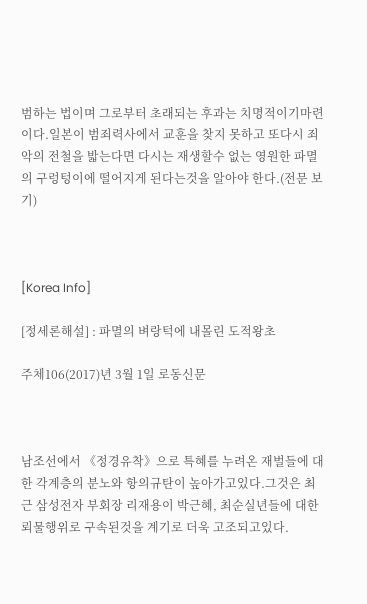범하는 법이며 그로부터 초래되는 후과는 치명적이기마련이다.일본이 범죄력사에서 교훈을 찾지 못하고 또다시 죄악의 전철을 밟는다면 다시는 재생할수 없는 영원한 파멸의 구렁텅이에 떨어지게 된다는것을 알아야 한다.(전문 보기)



[Korea Info]

[정세론해설] : 파멸의 벼랑턱에 내몰린 도적왕초

주체106(2017)년 3월 1일 로동신문



남조선에서 《정경유착》으로 특혜를 누려온 재벌들에 대한 각계층의 분노와 항의규탄이 높아가고있다.그것은 최근 삼성전자 부회장 리재용이 박근혜, 최순실년들에 대한 뢰물행위로 구속된것을 계기로 더욱 고조되고있다.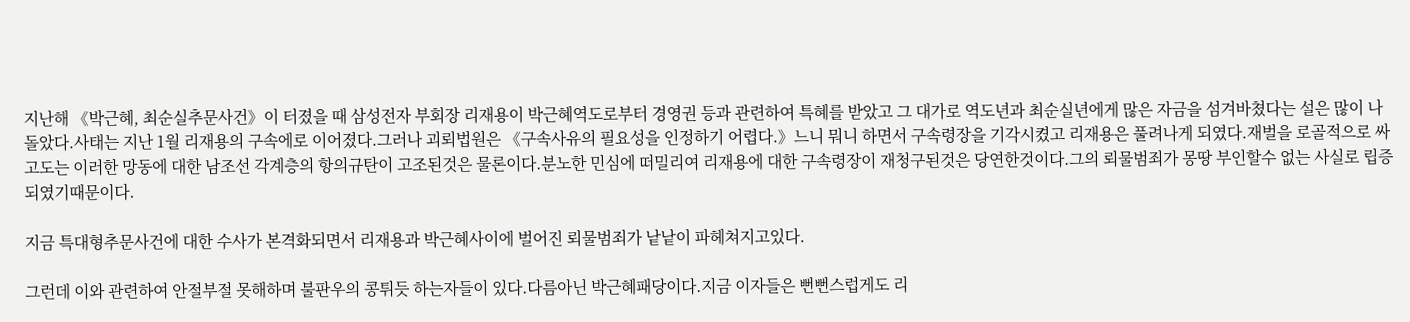지난해 《박근혜, 최순실추문사건》이 터졌을 때 삼성전자 부회장 리재용이 박근혜역도로부터 경영권 등과 관련하여 특혜를 받았고 그 대가로 역도년과 최순실년에게 많은 자금을 섬겨바쳤다는 설은 많이 나돌았다.사태는 지난 1월 리재용의 구속에로 이어졌다.그러나 괴뢰법원은 《구속사유의 필요성을 인정하기 어렵다.》느니 뭐니 하면서 구속령장을 기각시켰고 리재용은 풀려나게 되였다.재벌을 로골적으로 싸고도는 이러한 망동에 대한 남조선 각계층의 항의규탄이 고조된것은 물론이다.분노한 민심에 떠밀리여 리재용에 대한 구속령장이 재청구된것은 당연한것이다.그의 뢰물범죄가 몽땅 부인할수 없는 사실로 립증되였기때문이다.

지금 특대형추문사건에 대한 수사가 본격화되면서 리재용과 박근혜사이에 벌어진 뢰물범죄가 낱낱이 파헤쳐지고있다.

그런데 이와 관련하여 안절부절 못해하며 불판우의 콩튀듯 하는자들이 있다.다름아닌 박근혜패당이다.지금 이자들은 뻔뻔스럽게도 리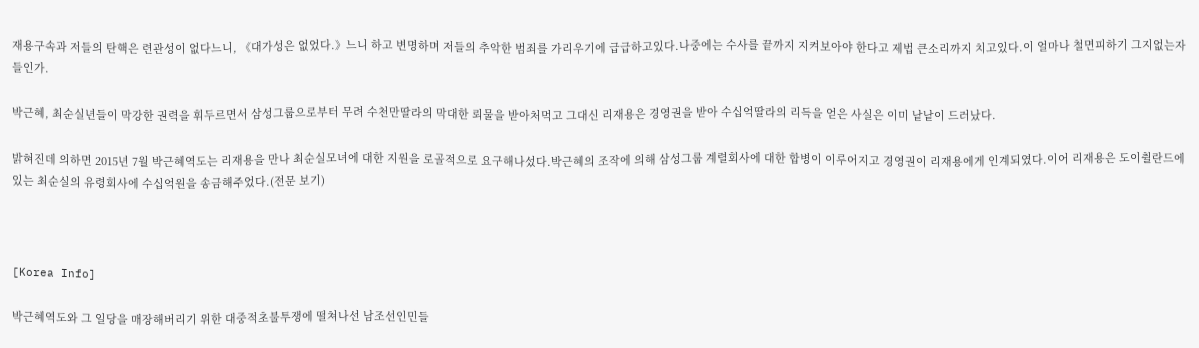재용구속과 저들의 탄핵은 련관성이 없다느니, 《대가성은 없었다.》느니 하고 변명하며 저들의 추악한 범죄를 가리우기에 급급하고있다.나중에는 수사를 끝까지 지켜보아야 한다고 제법 큰소리까지 치고있다.이 얼마나 철면피하기 그지없는자들인가.

박근혜, 최순실년들이 막강한 권력을 휘두르면서 삼성그룹으로부터 무려 수천만딸라의 막대한 뢰물을 받아처먹고 그대신 리재용은 경영권을 받아 수십억딸라의 리득을 얻은 사실은 이미 낱낱이 드러났다.

밝혀진데 의하면 2015년 7월 박근혜역도는 리재용을 만나 최순실모녀에 대한 지원을 로골적으로 요구해나섰다.박근혜의 조작에 의해 삼성그룹 계렬회사에 대한 합병이 이루어지고 경영권이 리재용에게 인계되였다.이어 리재용은 도이췰란드에 있는 최순실의 유령회사에 수십억원을 송금해주었다.(전문 보기)



[Korea Info]

박근혜역도와 그 일당을 매장해버리기 위한 대중적초불투쟁에 떨쳐나선 남조선인민들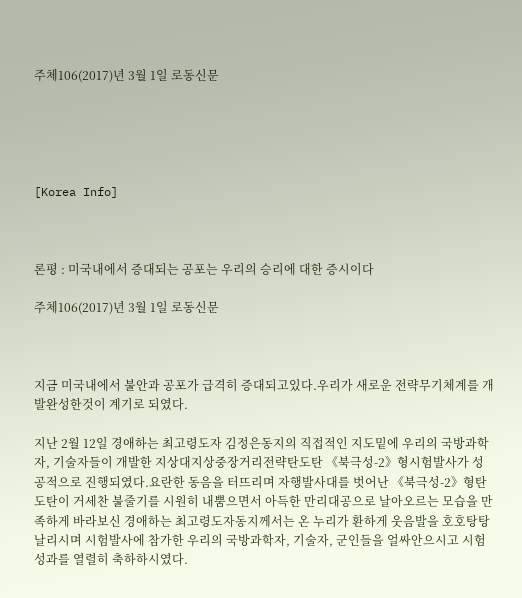주체106(2017)년 3월 1일 로동신문





[Korea Info]



론평 : 미국내에서 증대되는 공포는 우리의 승리에 대한 증시이다

주체106(2017)년 3월 1일 로동신문



지금 미국내에서 불안과 공포가 급격히 증대되고있다.우리가 새로운 전략무기체계를 개발완성한것이 계기로 되였다.

지난 2월 12일 경애하는 최고령도자 김정은동지의 직접적인 지도밑에 우리의 국방과학자, 기술자들이 개발한 지상대지상중장거리전략탄도탄 《북극성-2》형시험발사가 성공적으로 진행되였다.요란한 동음을 터뜨리며 자행발사대를 벗어난 《북극성-2》형탄도탄이 거세찬 불줄기를 시원히 내뿜으면서 아득한 만리대공으로 날아오르는 모습을 만족하게 바라보신 경애하는 최고령도자동지께서는 온 누리가 환하게 웃음발을 호호탕탕 날리시며 시험발사에 참가한 우리의 국방과학자, 기술자, 군인들을 얼싸안으시고 시험성과를 열렬히 축하하시였다.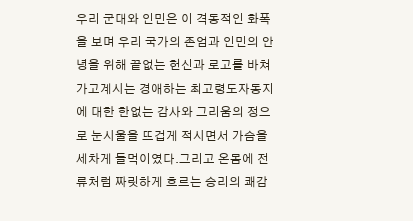우리 군대와 인민은 이 격동적인 화폭을 보며 우리 국가의 존엄과 인민의 안녕을 위해 끝없는 헌신과 로고를 바쳐가고계시는 경애하는 최고령도자동지에 대한 한없는 감사와 그리움의 정으로 눈시울을 뜨겁게 적시면서 가슴을 세차게 들먹이였다.그리고 온몸에 전류처럼 짜릿하게 흐르는 승리의 쾌감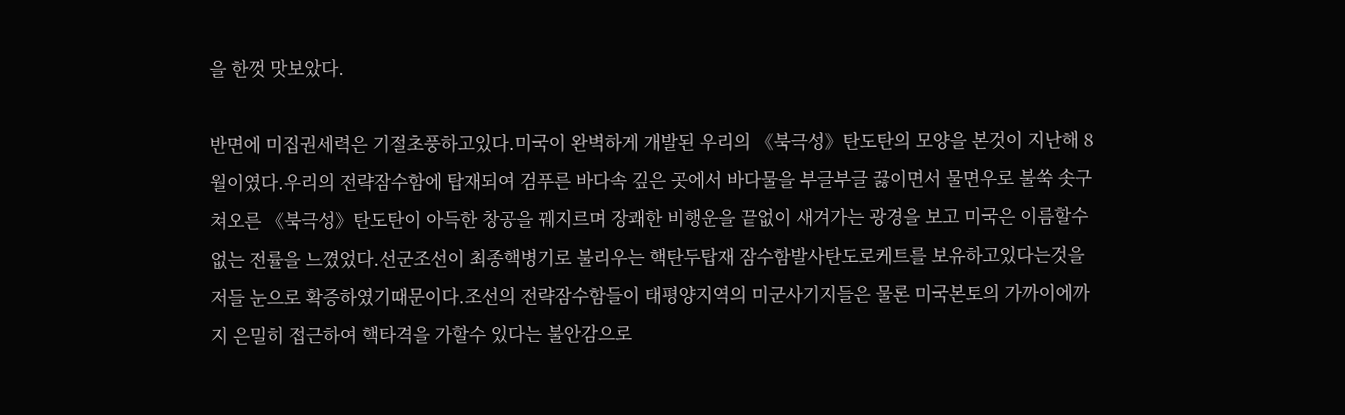을 한껏 맛보았다.

반면에 미집권세력은 기절초풍하고있다.미국이 완벽하게 개발된 우리의 《북극성》탄도탄의 모양을 본것이 지난해 8월이였다.우리의 전략잠수함에 탑재되여 검푸른 바다속 깊은 곳에서 바다물을 부글부글 끓이면서 물면우로 불쑥 솟구쳐오른 《북극성》탄도탄이 아득한 창공을 꿰지르며 장쾌한 비행운을 끝없이 새겨가는 광경을 보고 미국은 이름할수 없는 전률을 느꼈었다.선군조선이 최종핵병기로 불리우는 핵탄두탑재 잠수함발사탄도로케트를 보유하고있다는것을 저들 눈으로 확증하였기때문이다.조선의 전략잠수함들이 태평양지역의 미군사기지들은 물론 미국본토의 가까이에까지 은밀히 접근하여 핵타격을 가할수 있다는 불안감으로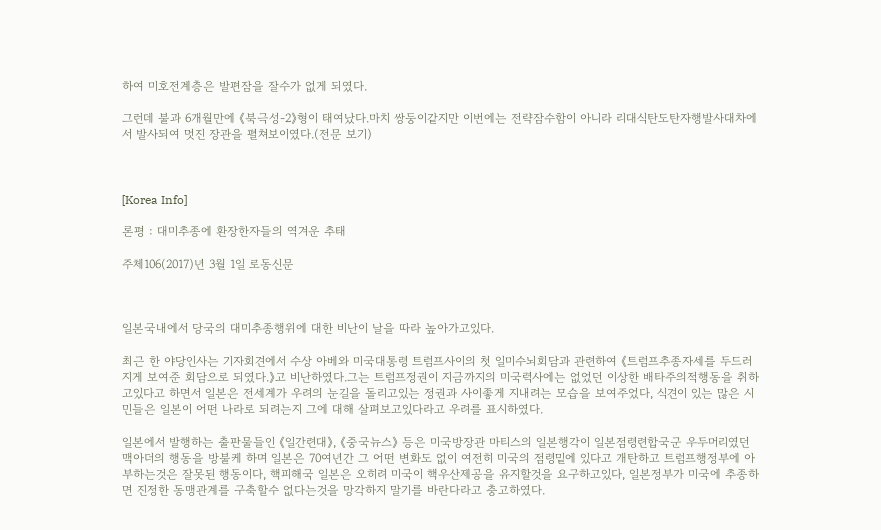하여 미호전계층은 발편잠을 잘수가 없게 되였다.

그런데 불과 6개월만에 《북극성-2》형이 태여났다.마치 쌍둥이같지만 이번에는 전략잠수함이 아니라 리대식탄도탄자행발사대차에서 발사되여 멋진 장관을 펼쳐보이였다.(전문 보기)



[Korea Info]

론평 : 대미추종에 환장한자들의 역겨운 추태

주체106(2017)년 3월 1일 로동신문



일본국내에서 당국의 대미추종행위에 대한 비난이 날을 따라 높아가고있다.

최근 한 야당인사는 기자회견에서 수상 아베와 미국대통령 트럼프사이의 첫 일미수뇌회담과 관련하여 《트럼프추종자세를 두드러지게 보여준 회담으로 되였다.》고 비난하였다.그는 트럼프정권이 지금까지의 미국력사에는 없었던 이상한 배타주의적행동을 취하고있다고 하면서 일본은 전세계가 우려의 눈길을 돌리고있는 정권과 사이좋게 지내려는 모습을 보여주었다, 식견이 있는 많은 시민들은 일본이 어떤 나라로 되려는지 그에 대해 살펴보고있다라고 우려를 표시하였다.

일본에서 발행하는 출판물들인 《일간련대》, 《중국뉴스》 등은 미국방장관 마티스의 일본행각이 일본점령련합국군 우두머리였던 맥아더의 행동을 방불케 하며 일본은 70여년간 그 어떤 변화도 없이 여전히 미국의 점령밑에 있다고 개탄하고 트럼프행정부에 아부하는것은 잘못된 행동이다, 핵피해국 일본은 오히려 미국이 핵우산제공을 유지할것을 요구하고있다, 일본정부가 미국에 추종하면 진정한 동맹관계를 구축할수 없다는것을 망각하지 말기를 바란다라고 충고하였다.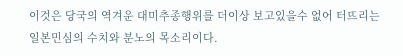이것은 당국의 역겨운 대미추종행위를 더이상 보고있을수 없어 터뜨리는 일본민심의 수치와 분노의 목소리이다.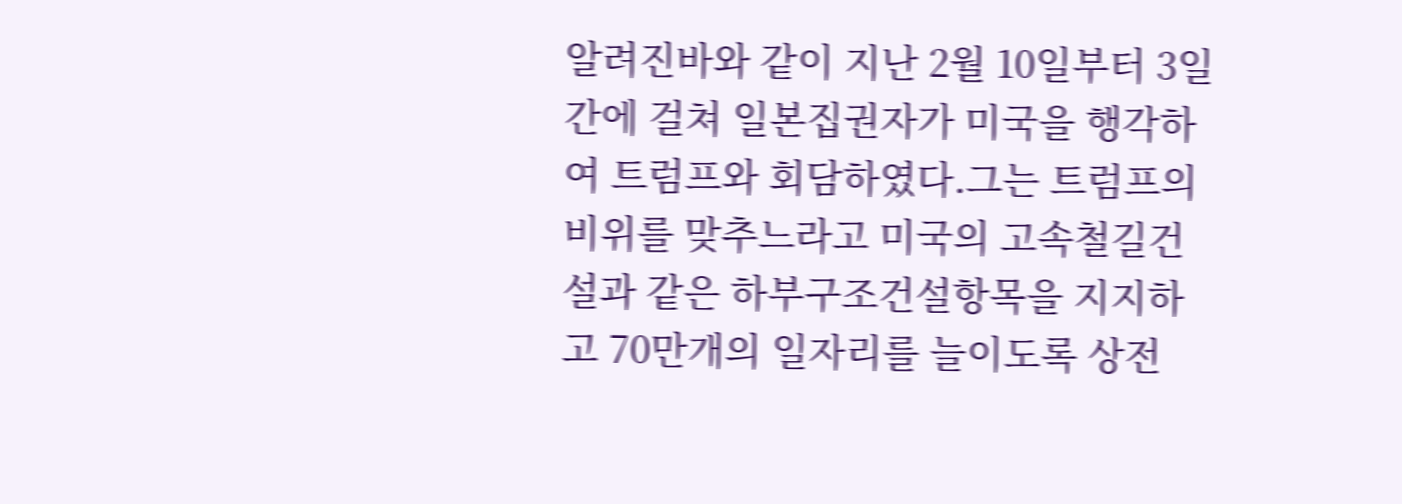알려진바와 같이 지난 2월 10일부터 3일간에 걸쳐 일본집권자가 미국을 행각하여 트럼프와 회담하였다.그는 트럼프의 비위를 맞추느라고 미국의 고속철길건설과 같은 하부구조건설항목을 지지하고 70만개의 일자리를 늘이도록 상전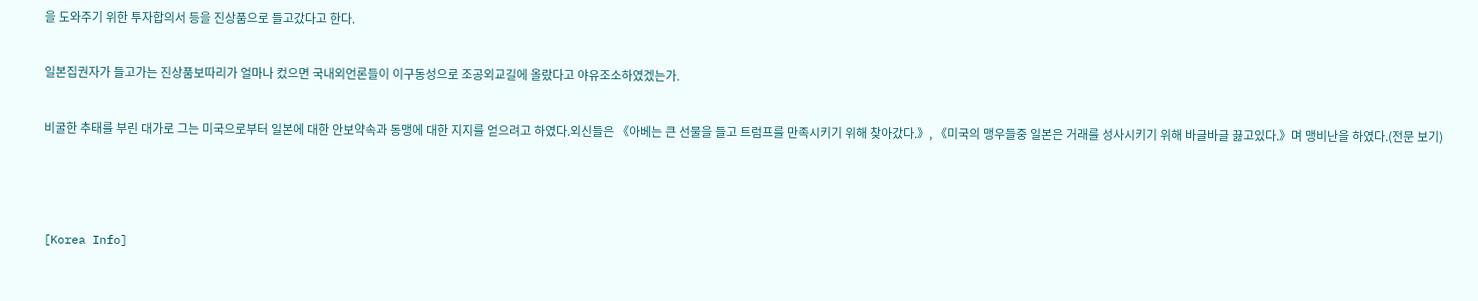을 도와주기 위한 투자합의서 등을 진상품으로 들고갔다고 한다.

일본집권자가 들고가는 진상품보따리가 얼마나 컸으면 국내외언론들이 이구동성으로 조공외교길에 올랐다고 야유조소하였겠는가.

비굴한 추태를 부린 대가로 그는 미국으로부터 일본에 대한 안보약속과 동맹에 대한 지지를 얻으려고 하였다.외신들은 《아베는 큰 선물을 들고 트럼프를 만족시키기 위해 찾아갔다.》, 《미국의 맹우들중 일본은 거래를 성사시키기 위해 바글바글 끓고있다.》며 맹비난을 하였다.(전문 보기)



[Korea Info]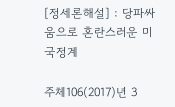[정세론해설] : 당파싸움으로 혼란스러운 미국정계

주체106(2017)년 3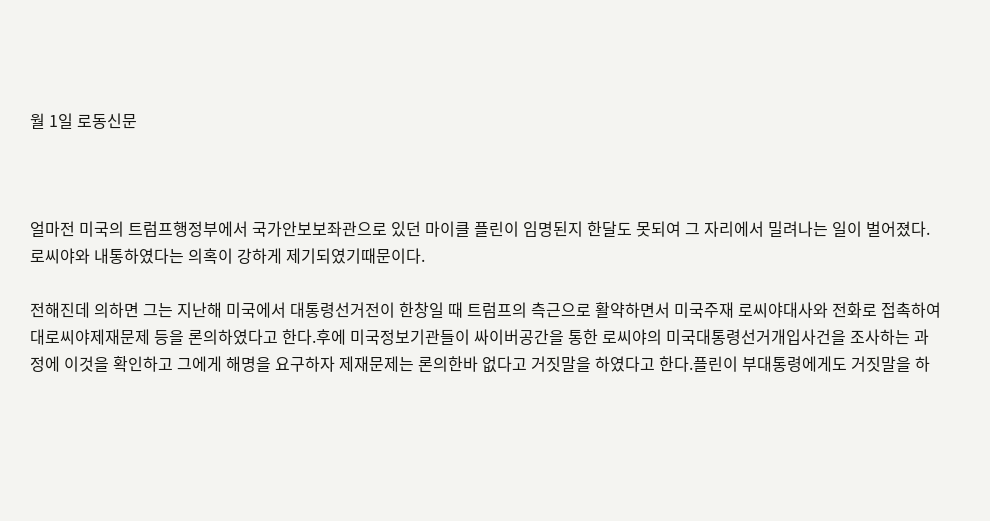월 1일 로동신문



얼마전 미국의 트럼프행정부에서 국가안보보좌관으로 있던 마이클 플린이 임명된지 한달도 못되여 그 자리에서 밀려나는 일이 벌어졌다.로씨야와 내통하였다는 의혹이 강하게 제기되였기때문이다.

전해진데 의하면 그는 지난해 미국에서 대통령선거전이 한창일 때 트럼프의 측근으로 활약하면서 미국주재 로씨야대사와 전화로 접촉하여 대로씨야제재문제 등을 론의하였다고 한다.후에 미국정보기관들이 싸이버공간을 통한 로씨야의 미국대통령선거개입사건을 조사하는 과정에 이것을 확인하고 그에게 해명을 요구하자 제재문제는 론의한바 없다고 거짓말을 하였다고 한다.플린이 부대통령에게도 거짓말을 하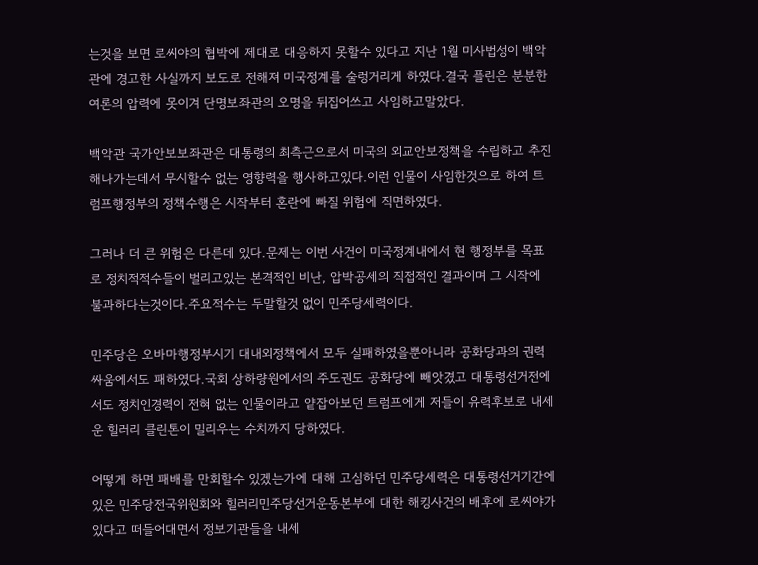는것을 보면 로씨야의 협박에 제대로 대응하지 못할수 있다고 지난 1월 미사법성이 백악관에 경고한 사실까지 보도로 전해져 미국정계를 술렁거리게 하였다.결국 플린은 분분한 여론의 압력에 못이겨 단명보좌관의 오명을 뒤집어쓰고 사임하고말았다.

백악관 국가안보보좌관은 대통령의 최측근으로서 미국의 외교안보정책을 수립하고 추진해나가는데서 무시할수 없는 영향력을 행사하고있다.이런 인물이 사임한것으로 하여 트럼프행정부의 정책수행은 시작부터 혼란에 빠질 위험에 직면하였다.

그러나 더 큰 위험은 다른데 있다.문제는 이번 사건이 미국정계내에서 현 행정부를 목표로 정치적적수들이 벌리고있는 본격적인 비난, 압박공세의 직접적인 결과이며 그 시작에 불과하다는것이다.주요적수는 두말할것 없이 민주당세력이다.

민주당은 오바마행정부시기 대내외정책에서 모두 실패하였을뿐아니라 공화당과의 권력싸움에서도 패하였다.국회 상하량원에서의 주도권도 공화당에 빼앗겼고 대통령선거전에서도 정치인경력이 전혀 없는 인물이라고 얕잡아보던 트럼프에게 저들이 유력후보로 내세운 힐러리 클린톤이 밀리우는 수치까지 당하였다.

어떻게 하면 패배를 만회할수 있겠는가에 대해 고심하던 민주당세력은 대통령선거기간에 있은 민주당전국위원회와 힐러리민주당선거운동본부에 대한 해킹사건의 배후에 로씨야가 있다고 떠들어대면서 정보기관들을 내세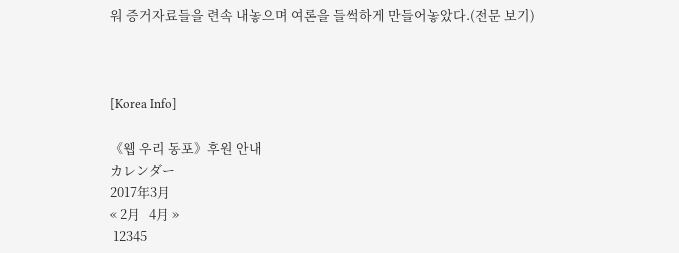워 증거자료들을 련속 내놓으며 여론을 들썩하게 만들어놓았다.(전문 보기)



[Korea Info]

《웹 우리 동포》후원 안내
カレンダー
2017年3月
« 2月   4月 »
 12345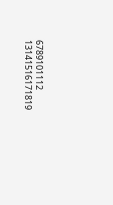6789101112
13141516171819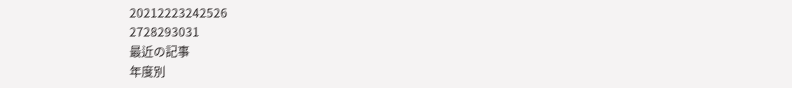20212223242526
2728293031
最近の記事
年度別